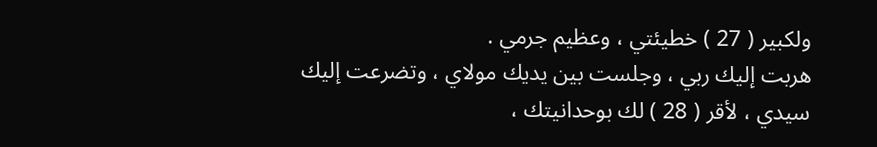ولكبير ( 27 ) خطيئتي ، وعظيم جرمي .
هربت إليك ربي ، وجلست بين يديك مولاي ، وتضرعت إليك
سيدي ، لأقر ( 28 ) لك بوحدانيتك ،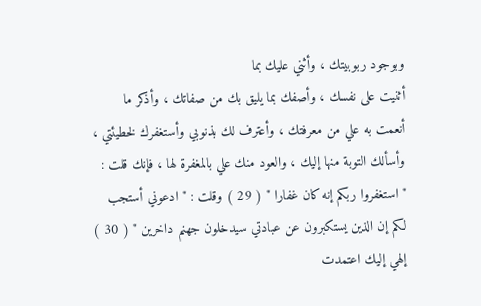وبوجود ربوبيتك ، وأثني عليك بما
أثنيت على نفسك ، وأصفك بما يليق بك من صفاتك ، وأذكر ما
أنعمت به علي من معرفتك ، وأعترف لك بذنوبي وأستغفرك لخطيئتي ،
وأسألك التوبة منها إليك ، والعود منك علي بالمغفرة لها ، فإنك قلت :
" استغفروا ربكم إنه كان غفارا " ( 29 ) وقلت : " ادعوني أستجب
لكم إن الذين يستكبرون عن عبادتي سيدخلون جهنم داخرين " ( 30 )
إلهي إليك اعتمدت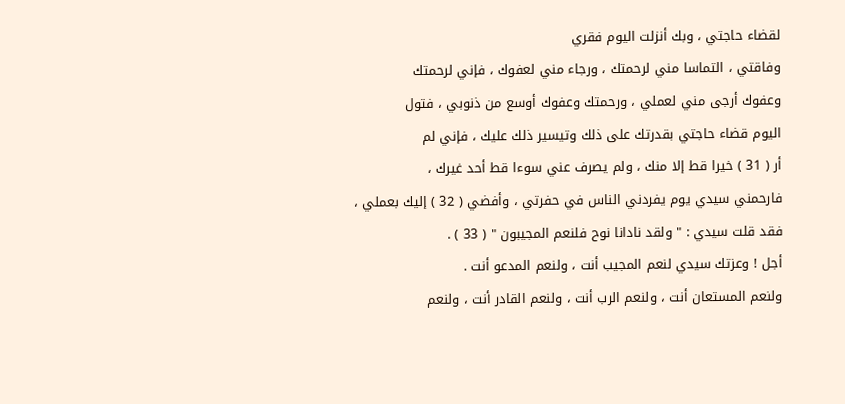لقضاء حاجتي ، وبك أنزلت اليوم فقري
وفاقتي ، التماسا مني لرحمتك ، ورجاء مني لعفوك ، فإني لرحمتك
وعفوك أرجى مني لعملي ، ورحمتك وعفوك أوسع من ذنوبي ، فتول
اليوم قضاء حاجتي بقدرتك على ذلك وتيسير ذلك عليك ، فإني لم
أر ( 31 ) خيرا قط إلا منك ، ولم يصرف عني سوءا قط أحد غيرك ،
فارحمني سيدي يوم يفردني الناس في حفرتي ، وأفضي ( 32 ) إليك بعملي ،
فقد قلت سيدي : " ولقد نادانا نوح فلنعم المجيبون " ( 33 ) .
أجل ! وعزتك سيدي لنعم المجيب أنت ، ولنعم المدعو أنت .
ولنعم المستعان أنت ، ولنعم الرب أنت ، ولنعم القادر أنت ، ولنعم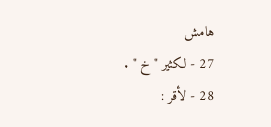هامش
27 - لكثير " خ " .
28 - لأقر :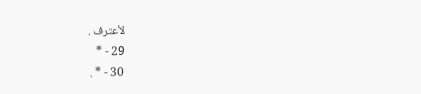لأعترف .
29 - *
30 - * .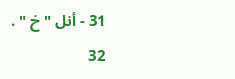31 - أنل " خ " .
32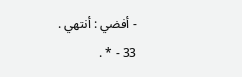- أفضي : أنتهي .
33 - * .